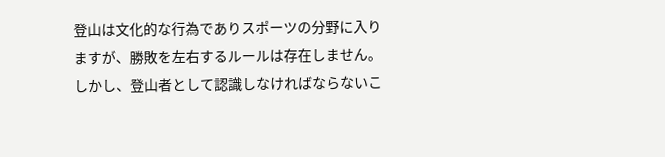登山は文化的な行為でありスポーツの分野に入りますが、勝敗を左右するルールは存在しません。
しかし、登山者として認識しなければならないこ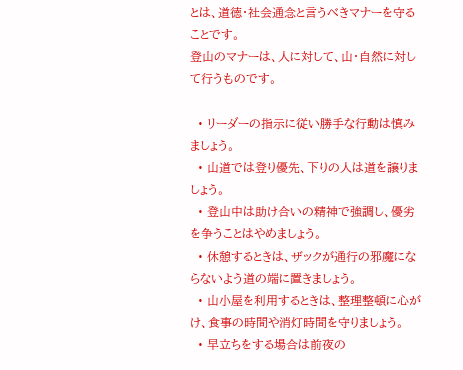とは、道徳・社会通念と言うべきマナーを守ることです。
登山のマナーは、人に対して、山・自然に対して行うものです。

  • リーダーの指示に従い勝手な行動は慎みましょう。
  • 山道では登り優先、下りの人は道を譲りましょう。
  • 登山中は助け合いの精神で強調し、優劣を争うことはやめましょう。
  • 休憩するときは、ザックが通行の邪魔にならないよう道の端に置きましょう。
  • 山小屋を利用するときは、整理整頓に心がけ、食事の時間や消灯時間を守りましょう。
  • 早立ちをする場合は前夜の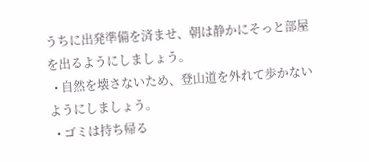うちに出発準備を済ませ、朝は静かにそっと部屋を出るようにしましょう。
  • 自然を壊さないため、登山道を外れて歩かないようにしましょう。
  • ゴミは持ち帰る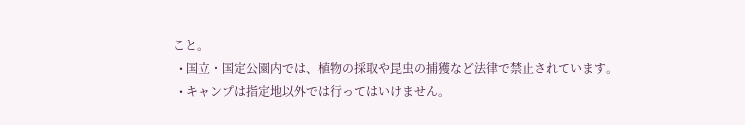こと。
  • 国立・国定公園内では、植物の採取や昆虫の捕獲など法律で禁止されています。
  • キャンプは指定地以外では行ってはいけません。